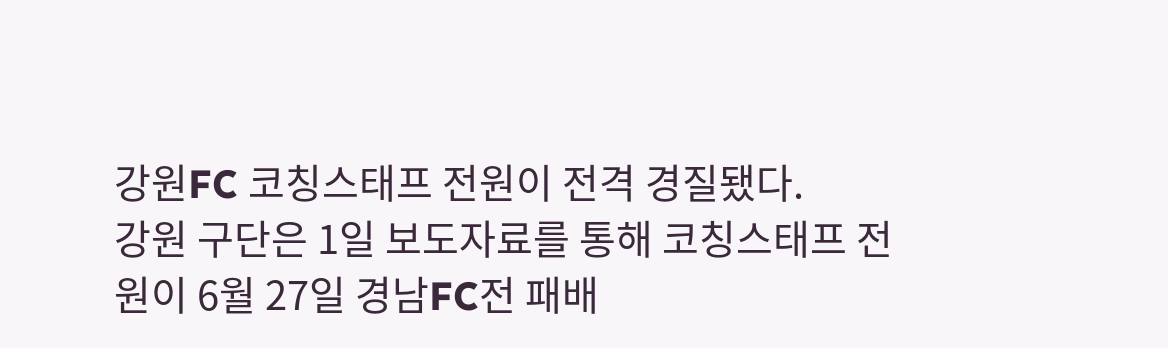강원FC 코칭스태프 전원이 전격 경질됐다.
강원 구단은 1일 보도자료를 통해 코칭스태프 전원이 6월 27일 경남FC전 패배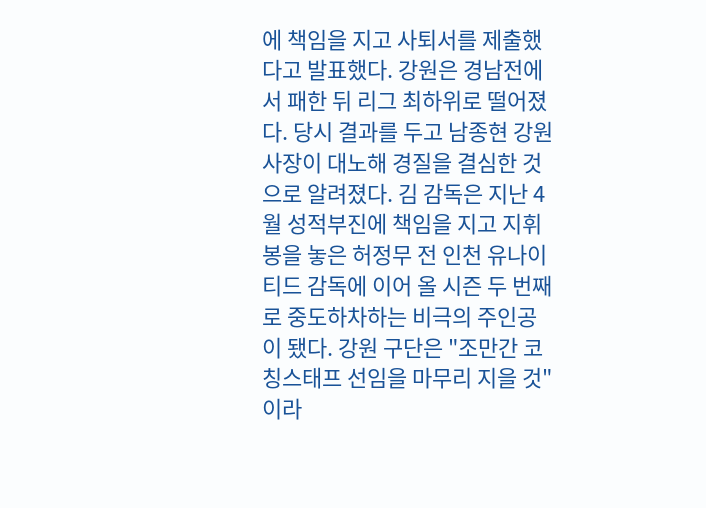에 책임을 지고 사퇴서를 제출했다고 발표했다. 강원은 경남전에서 패한 뒤 리그 최하위로 떨어졌다. 당시 결과를 두고 남종현 강원 사장이 대노해 경질을 결심한 것으로 알려졌다. 김 감독은 지난 4월 성적부진에 책임을 지고 지휘봉을 놓은 허정무 전 인천 유나이티드 감독에 이어 올 시즌 두 번째로 중도하차하는 비극의 주인공이 됐다. 강원 구단은 "조만간 코칭스태프 선임을 마무리 지을 것"이라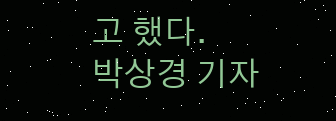고 했다.
박상경 기자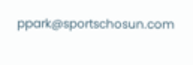ppark@sportschosun.com